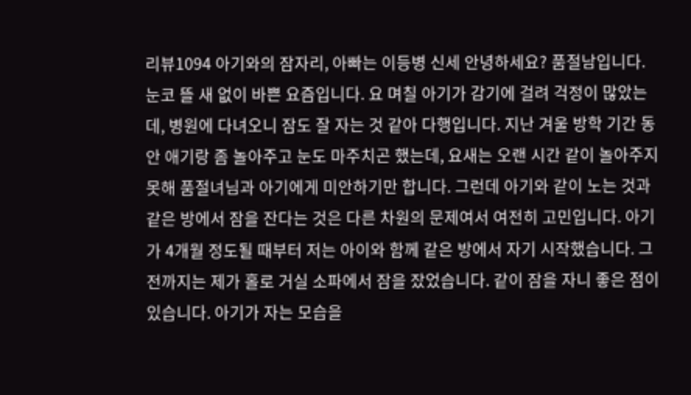리뷰1094 아기와의 잠자리, 아빠는 이등병 신세 안녕하세요? 품절남입니다. 눈코 뜰 새 없이 바쁜 요즘입니다. 요 며칠 아기가 감기에 걸려 걱정이 많았는데, 병원에 다녀오니 잠도 잘 자는 것 같아 다행입니다. 지난 겨울 방학 기간 동안 애기랑 좀 놀아주고 눈도 마주치곤 했는데, 요새는 오랜 시간 같이 놀아주지 못해 품절녀님과 아기에게 미안하기만 합니다. 그런데 아기와 같이 노는 것과 같은 방에서 잠을 잔다는 것은 다른 차원의 문제여서 여전히 고민입니다. 아기가 4개월 정도될 때부터 저는 아이와 함께 같은 방에서 자기 시작했습니다. 그 전까지는 제가 홀로 거실 소파에서 잠을 잤었습니다. 같이 잠을 자니 좋은 점이 있습니다. 아기가 자는 모습을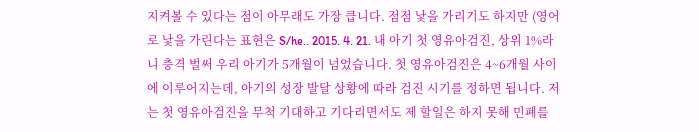지켜볼 수 있다는 점이 아무래도 가장 큽니다. 점점 낯을 가리기도 하지만 (영어로 낯을 가린다는 표현은 S/he.. 2015. 4. 21. 내 아기 첫 영유아검진, 상위 1%라니 충격 벌써 우리 아기가 5개월이 넘었습니다. 첫 영유아검진은 4~6개월 사이에 이루어지는데, 아기의 성장 발달 상황에 따라 검진 시기를 정하면 됩니다. 저는 첫 영유아검진을 무척 기대하고 기다리면서도 제 할일은 하지 못해 민폐를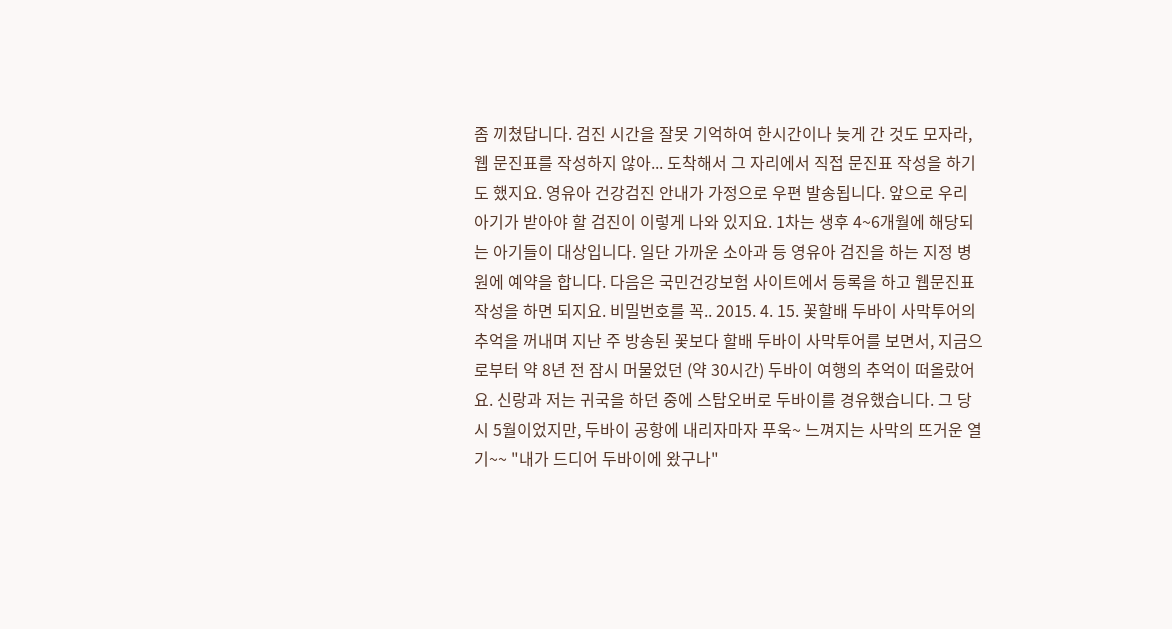좀 끼쳤답니다. 검진 시간을 잘못 기억하여 한시간이나 늦게 간 것도 모자라, 웹 문진표를 작성하지 않아... 도착해서 그 자리에서 직접 문진표 작성을 하기도 했지요. 영유아 건강검진 안내가 가정으로 우편 발송됩니다. 앞으로 우리 아기가 받아야 할 검진이 이렇게 나와 있지요. 1차는 생후 4~6개월에 해당되는 아기들이 대상입니다. 일단 가까운 소아과 등 영유아 검진을 하는 지정 병원에 예약을 합니다. 다음은 국민건강보험 사이트에서 등록을 하고 웹문진표 작성을 하면 되지요. 비밀번호를 꼭.. 2015. 4. 15. 꽃할배 두바이 사막투어의 추억을 꺼내며 지난 주 방송된 꽃보다 할배 두바이 사막투어를 보면서, 지금으로부터 약 8년 전 잠시 머물었던 (약 30시간) 두바이 여행의 추억이 떠올랐어요. 신랑과 저는 귀국을 하던 중에 스탑오버로 두바이를 경유했습니다. 그 당시 5월이었지만, 두바이 공항에 내리자마자 푸욱~ 느껴지는 사막의 뜨거운 열기~~ "내가 드디어 두바이에 왔구나"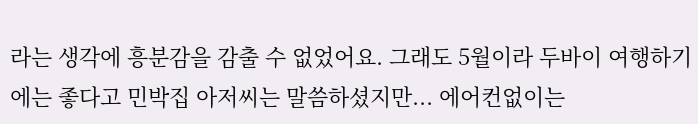라는 생각에 흥분감을 감출 수 없었어요. 그래도 5월이라 두바이 여행하기에는 좋다고 민박집 아저씨는 말씀하셨지만... 에어컨없이는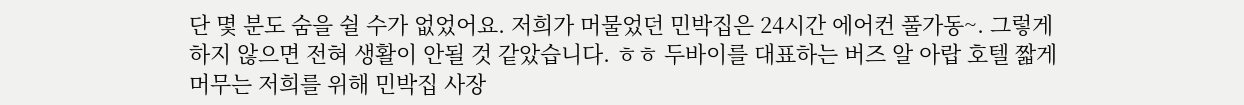단 몇 분도 숨을 쉴 수가 없었어요. 저희가 머물었던 민박집은 24시간 에어컨 풀가동~. 그렇게 하지 않으면 전혀 생활이 안될 것 같았습니다. ㅎㅎ 두바이를 대표하는 버즈 알 아랍 호텔 짧게 머무는 저희를 위해 민박집 사장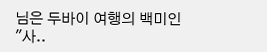님은 두바이 여행의 백미인 "사..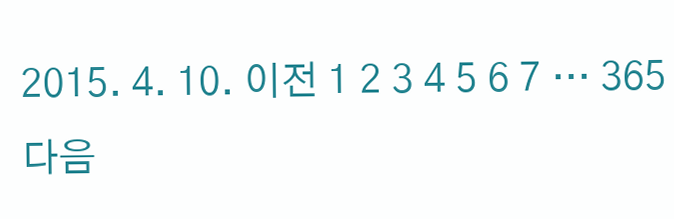2015. 4. 10. 이전 1 2 3 4 5 6 7 ··· 365 다음